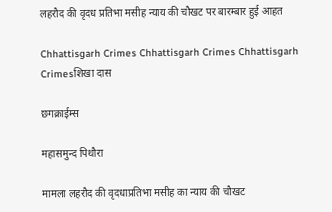लहरौद की वृदध प्रतिभा मसीह न्याय की चौखट पर बारम्बार हुई आहत

Chhattisgarh Crimes Chhattisgarh Crimes Chhattisgarh Crimesशिखा दास

छगक्राईम्स

महासमुन्द पिथौरा

मामला लहरौद की वृदधाप्रतिभा मसीह का न्याय की चौखट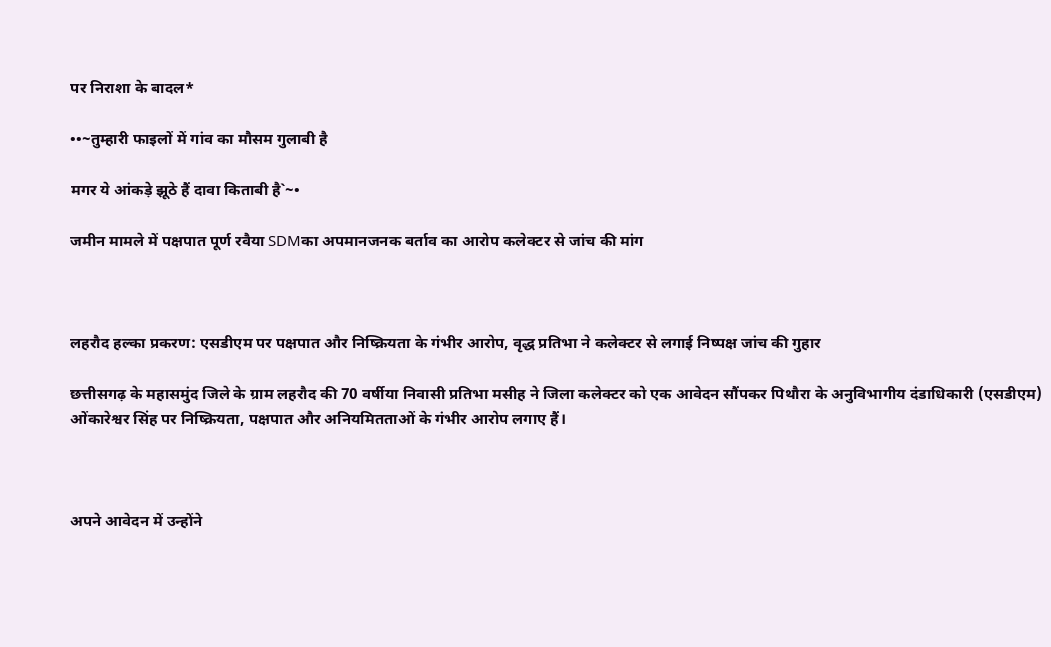पर निराशा के बादल*

••~तुम्हारी फाइलों में गांव का मौसम गुलाबी है

मगर ये आंकड़े झूठे हैं दावा किताबी है`~•

जमीन मामले में पक्षपात पूर्ण रवैया SDMका अपमानजनक बर्ताव का आरोप कलेक्टर से जांच की मांग



लहरौद हल्का प्रकरण: एसडीएम पर पक्षपात और निष्क्रियता के गंभीर आरोप, वृद्ध प्रतिभा ने कलेक्टर से लगाई निष्पक्ष जांच की गुहार

छत्तीसगढ़ के महासमुंद जिले के ग्राम लहरौद की 70 वर्षीया निवासी प्रतिभा मसीह ने जिला कलेक्टर को एक आवेदन सौंपकर पिथौरा के अनुविभागीय दंडाधिकारी (एसडीएम) ओंकारेश्वर सिंह पर निष्क्रियता, पक्षपात और अनियमितताओं के गंभीर आरोप लगाए हैं।



अपने आवेदन में उन्होंने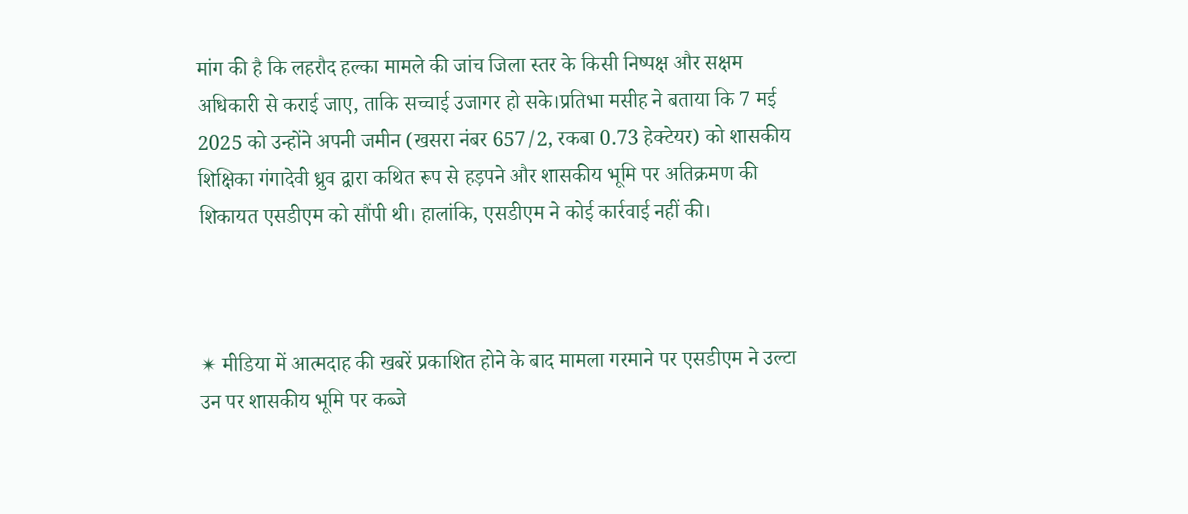मांग की है कि लहरौद हल्का मामले की जांच जिला स्तर के किसी निष्पक्ष और सक्षम अधिकारी से कराई जाए, ताकि सच्चाई उजागर हो सके।प्रतिभा मसीह ने बताया कि 7 मई 2025 को उन्होंने अपनी जमीन (खसरा नंबर 657/2, रकबा 0.73 हेक्टेयर) को शासकीय शिक्षिका गंगादेवी ध्रुव द्वारा कथित रूप से हड़पने और शासकीय भूमि पर अतिक्रमण की शिकायत एसडीएम को सौंपी थी। हालांकि, एसडीएम ने कोई कार्रवाई नहीं की।



✴ मीडिया में आत्मदाह की खबरें प्रकाशित होने के बाद मामला गरमाने पर एसडीएम ने उल्टा उन पर शासकीय भूमि पर कब्जे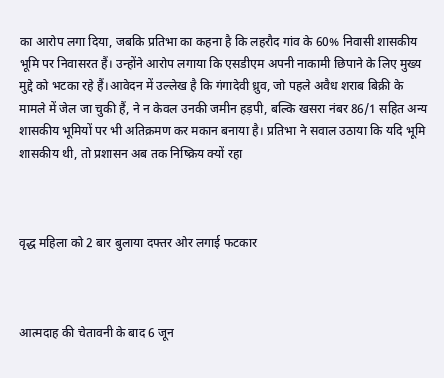का आरोप लगा दिया, जबकि प्रतिभा का कहना है कि लहरौद गांव के 60% निवासी शासकीय भूमि पर निवासरत हैं। उन्होंने आरोप लगाया कि एसडीएम अपनी नाकामी छिपाने के लिए मुख्य मुद्दे को भटका रहे हैं।आवेदन में उल्लेख है कि गंगादेवी ध्रुव, जो पहले अवैध शराब बिक्री के मामले में जेल जा चुकी हैं, ने न केवल उनकी जमीन हड़पी, बल्कि खसरा नंबर 86/1 सहित अन्य शासकीय भूमियों पर भी अतिक्रमण कर मकान बनाया है। प्रतिभा ने सवाल उठाया कि यदि भूमि शासकीय थी, तो प्रशासन अब तक निष्क्रिय क्यों रहा



वृद्ध महिला को 2 बार बुलाया दफ्तर ओर लगाई फटकार



आत्मदाह की चेतावनी के बाद 6 जून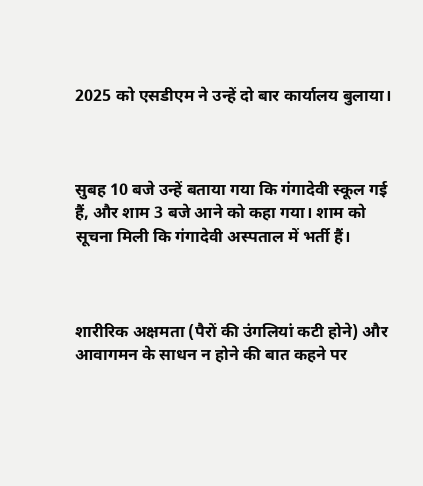2025 को एसडीएम ने उन्हें दो बार कार्यालय बुलाया।



सुबह 10 बजे उन्हें बताया गया कि गंगादेवी स्कूल गई हैं, और शाम 3 बजे आने को कहा गया। शाम को सूचना मिली कि गंगादेवी अस्पताल में भर्ती हैं।



शारीरिक अक्षमता (पैरों की उंगलियां कटी होने) और आवागमन के साधन न होने की बात कहने पर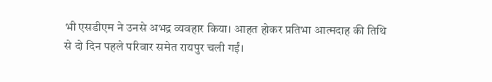भी एसडीएम ने उनसे अभद्र व्यवहार किया। आहत होकर प्रतिभा आत्मदाह की तिथि से दो दिन पहले परिवार समेत रायपुर चली गईं।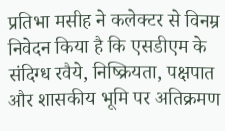प्रतिभा मसीह ने कलेक्टर से विनम्र निवेदन किया है कि एसडीएम के संदिग्ध रवैये, निष्क्रियता, पक्षपात और शासकीय भूमि पर अतिक्रमण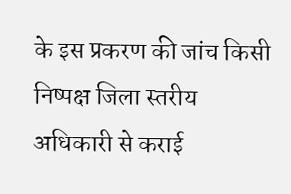के इस प्रकरण की जांच किसी निष्पक्ष जिला स्तरीय अधिकारी से कराई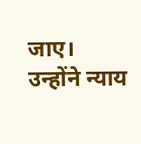जाए। उन्होंने न्याय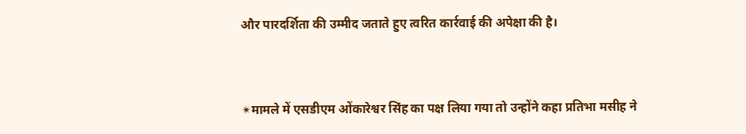और पारदर्शिता की उम्मीद जताते हुए त्वरित कार्रवाई की अपेक्षा की है।



✴मामले में एसडीएम ओंकारेश्वर सिंह का पक्ष लिया गया तो उन्होंने कहा प्रतिभा मसीह ने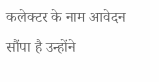कलेक्टर के नाम आवेदन सौंपा है उन्होंने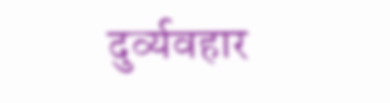दुर्व्यवहार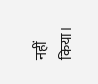नहीं किया।